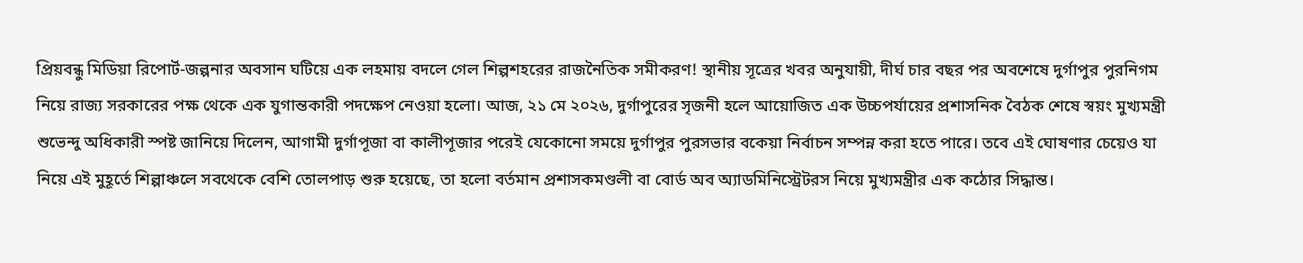প্রিয়বন্ধু মিডিয়া রিপোর্ট-জল্পনার অবসান ঘটিয়ে এক লহমায় বদলে গেল শিল্পশহরের রাজনৈতিক সমীকরণ! স্থানীয় সূত্রের খবর অনুযায়ী, দীর্ঘ চার বছর পর অবশেষে দুর্গাপুর পুরনিগম নিয়ে রাজ্য সরকারের পক্ষ থেকে এক যুগান্তকারী পদক্ষেপ নেওয়া হলো। আজ, ২১ মে ২০২৬, দুর্গাপুরের সৃজনী হলে আয়োজিত এক উচ্চপর্যায়ের প্রশাসনিক বৈঠক শেষে স্বয়ং মুখ্যমন্ত্রী শুভেন্দু অধিকারী স্পষ্ট জানিয়ে দিলেন, আগামী দুর্গাপূজা বা কালীপূজার পরেই যেকোনো সময়ে দুর্গাপুর পুরসভার বকেয়া নির্বাচন সম্পন্ন করা হতে পারে। তবে এই ঘোষণার চেয়েও যা নিয়ে এই মুহূর্তে শিল্পাঞ্চলে সবথেকে বেশি তোলপাড় শুরু হয়েছে, তা হলো বর্তমান প্রশাসকমণ্ডলী বা বোর্ড অব অ্যাডমিনিস্ট্রেটরস নিয়ে মুখ্যমন্ত্রীর এক কঠোর সিদ্ধান্ত।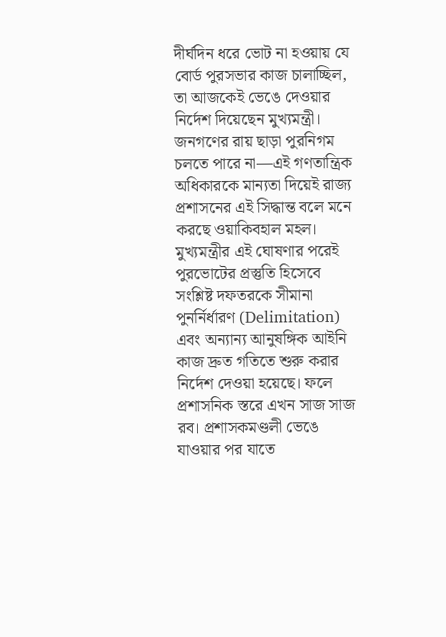দীর্ঘদিন ধরে ভোট না হওয়ায় যে বোর্ড পুরসভার কাজ চালাচ্ছিল, তা আজকেই ভেঙে দেওয়ার নির্দেশ দিয়েছেন মুখ্যমন্ত্রী। জনগণের রায় ছাড়া পুরনিগম চলতে পারে না—এই গণতান্ত্রিক অধিকারকে মান্যতা দিয়েই রাজ্য প্রশাসনের এই সিদ্ধান্ত বলে মনে করছে ওয়াকিবহাল মহল।
মুখ্যমন্ত্রীর এই ঘোষণার পরেই পুরভোটের প্রস্তুতি হিসেবে সংশ্লিষ্ট দফতরকে সীমানা পুনর্নির্ধারণ (Delimitation) এবং অন্যান্য আনুষঙ্গিক আইনি কাজ দ্রুত গতিতে শুরু করার নির্দেশ দেওয়া হয়েছে। ফলে প্রশাসনিক স্তরে এখন সাজ সাজ রব। প্রশাসকমণ্ডলী ভেঙে যাওয়ার পর যাতে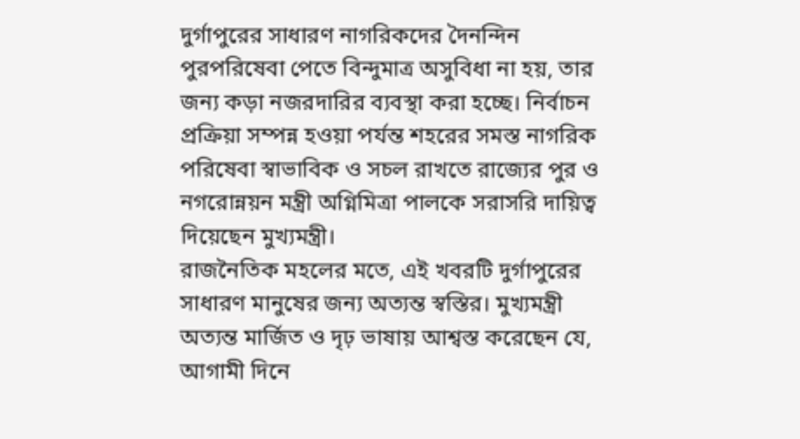দুর্গাপুরের সাধারণ নাগরিকদের দৈনন্দিন পুরপরিষেবা পেতে বিন্দুমাত্র অসুবিধা না হয়, তার জন্য কড়া নজরদারির ব্যবস্থা করা হচ্ছে। নির্বাচন প্রক্রিয়া সম্পন্ন হওয়া পর্যন্ত শহরের সমস্ত নাগরিক পরিষেবা স্বাভাবিক ও সচল রাখতে রাজ্যের পুর ও নগরোন্নয়ন মন্ত্রী অগ্নিমিত্রা পালকে সরাসরি দায়িত্ব দিয়েছেন মুখ্যমন্ত্রী।
রাজনৈতিক মহলের মতে, এই খবরটি দুর্গাপুরের সাধারণ মানুষের জন্য অত্যন্ত স্বস্তির। মুখ্যমন্ত্রী অত্যন্ত মার্জিত ও দৃঢ় ভাষায় আশ্বস্ত করেছেন যে, আগামী দিনে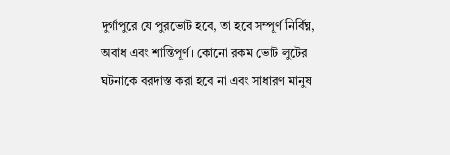দুর্গাপুরে যে পুরভোট হবে, তা হবে সম্পূর্ণ নির্বিঘ্ন, অবাধ এবং শান্তিপূর্ণ। কোনো রকম ভোট লুটের ঘটনাকে বরদাস্ত করা হবে না এবং সাধারণ মানুষ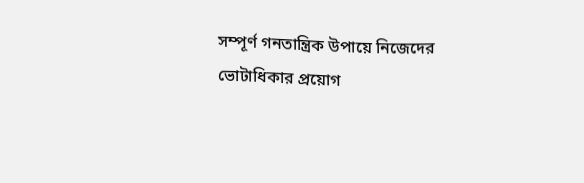সম্পূর্ণ গনতান্ত্রিক উপায়ে নিজেদের ভোটাধিকার প্রয়োগ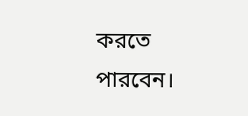করতে পারবেন।